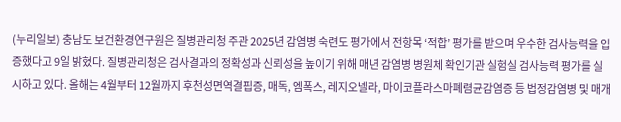(누리일보) 충남도 보건환경연구원은 질병관리청 주관 2025년 감염병 숙련도 평가에서 전항목 ‘적합’ 평가를 받으며 우수한 검사능력을 입증했다고 9일 밝혔다. 질병관리청은 검사결과의 정확성과 신뢰성을 높이기 위해 매년 감염병 병원체 확인기관 실험실 검사능력 평가를 실시하고 있다. 올해는 4월부터 12월까지 후천성면역결핍증, 매독, 엠폭스, 레지오넬라, 마이코플라스마폐렴균감염증 등 법정감염병 및 매개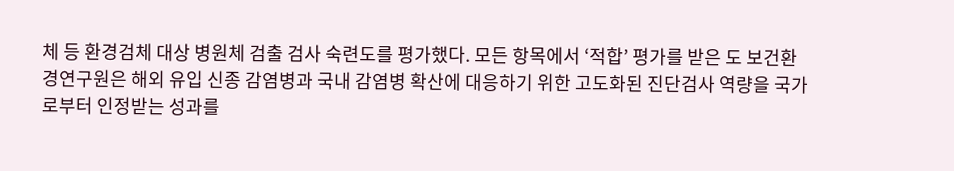체 등 환경검체 대상 병원체 검출 검사 숙련도를 평가했다. 모든 항목에서 ‘적합’ 평가를 받은 도 보건환경연구원은 해외 유입 신종 감염병과 국내 감염병 확산에 대응하기 위한 고도화된 진단검사 역량을 국가로부터 인정받는 성과를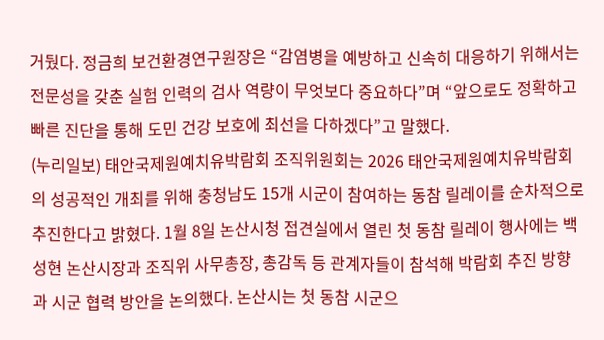거뒀다. 정금희 보건환경연구원장은 “감염병을 예방하고 신속히 대응하기 위해서는 전문성을 갖춘 실험 인력의 검사 역량이 무엇보다 중요하다”며 “앞으로도 정확하고 빠른 진단을 통해 도민 건강 보호에 최선을 다하겠다”고 말했다.
(누리일보) 태안국제원예치유박람회 조직위원회는 2026 태안국제원예치유박람회의 성공적인 개최를 위해 충청남도 15개 시군이 참여하는 동참 릴레이를 순차적으로 추진한다고 밝혔다. 1월 8일 논산시청 접견실에서 열린 첫 동참 릴레이 행사에는 백성현 논산시장과 조직위 사무총장, 총감독 등 관계자들이 참석해 박람회 추진 방향과 시군 협력 방안을 논의했다. 논산시는 첫 동참 시군으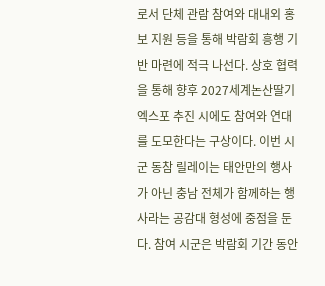로서 단체 관람 참여와 대내외 홍보 지원 등을 통해 박람회 흥행 기반 마련에 적극 나선다. 상호 협력을 통해 향후 2027세계논산딸기엑스포 추진 시에도 참여와 연대를 도모한다는 구상이다. 이번 시군 동참 릴레이는 태안만의 행사가 아닌 충남 전체가 함께하는 행사라는 공감대 형성에 중점을 둔다. 참여 시군은 박람회 기간 동안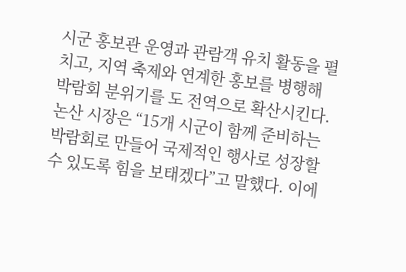시군 홍보관 운영과 관람객 유치 활동을 펼치고, 지역 축제와 연계한 홍보를 병행해 박람회 분위기를 도 전역으로 확산시킨다. 논산 시장은 “15개 시군이 함께 준비하는 박람회로 만들어 국제적인 행사로 성장할 수 있도록 힘을 보태겠다”고 말했다. 이에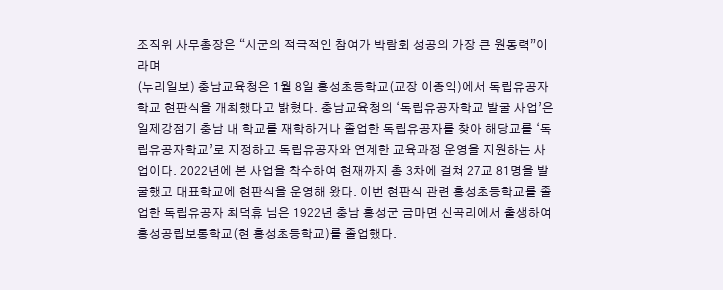조직위 사무총장은 “시군의 적극적인 참여가 박람회 성공의 가장 큰 원동력”이라며
(누리일보) 충남교육청은 1월 8일 홍성초등학교(교장 이종익)에서 독립유공자학교 현판식을 개최했다고 밝혔다. 충남교육청의 ‘독립유공자학교 발굴 사업’은 일제강점기 충남 내 학교를 재학하거나 졸업한 독립유공자를 찾아 해당교를 ‘독립유공자학교’로 지정하고 독립유공자와 연계한 교육과정 운영을 지원하는 사업이다. 2022년에 본 사업을 착수하여 현재까지 총 3차에 걸쳐 27교 81명을 발굴했고 대표학교에 현판식을 운영해 왔다. 이번 현판식 관련 홍성초등학교를 졸업한 독립유공자 최덕휴 님은 1922년 충남 홍성군 금마면 신곡리에서 출생하여 홍성공립보통학교(현 홍성초등학교)를 졸업했다.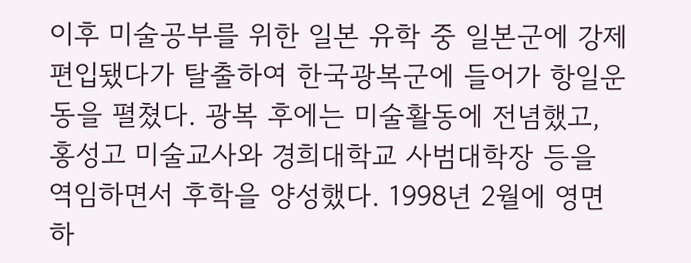이후 미술공부를 위한 일본 유학 중 일본군에 강제 편입됐다가 탈출하여 한국광복군에 들어가 항일운동을 펼쳤다. 광복 후에는 미술활동에 전념했고, 홍성고 미술교사와 경희대학교 사범대학장 등을 역임하면서 후학을 양성했다. 1998년 2월에 영면하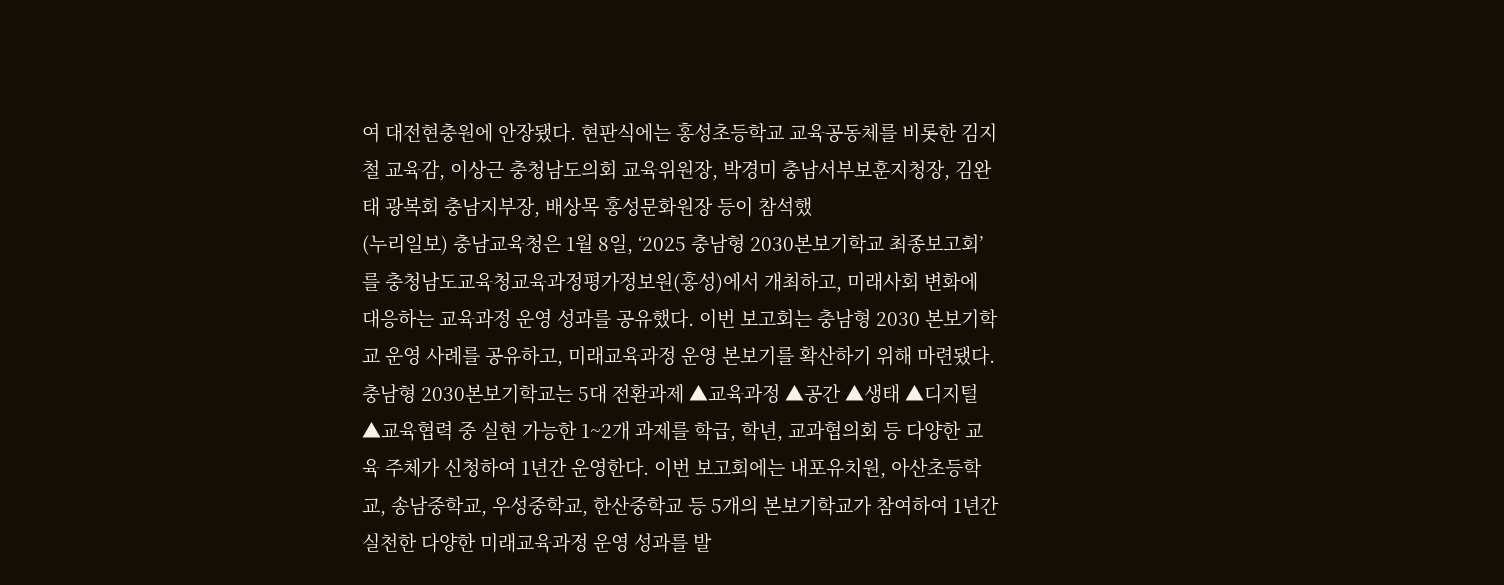여 대전현충원에 안장됐다. 현판식에는 홍성초등학교 교육공동체를 비롯한 김지철 교육감, 이상근 충청남도의회 교육위원장, 박경미 충남서부보훈지청장, 김완태 광복회 충남지부장, 배상목 홍성문화원장 등이 참석했
(누리일보) 충남교육청은 1월 8일, ‘2025 충남형 2030본보기학교 최종보고회’를 충청남도교육청교육과정평가정보원(홍성)에서 개최하고, 미래사회 변화에 대응하는 교육과정 운영 성과를 공유했다. 이번 보고회는 충남형 2030 본보기학교 운영 사례를 공유하고, 미래교육과정 운영 본보기를 확산하기 위해 마련됐다. 충남형 2030본보기학교는 5대 전환과제 ▲교육과정 ▲공간 ▲생태 ▲디지털 ▲교육협력 중 실현 가능한 1~2개 과제를 학급, 학년, 교과협의회 등 다양한 교육 주체가 신청하여 1년간 운영한다. 이번 보고회에는 내포유치원, 아산초등학교, 송남중학교, 우성중학교, 한산중학교 등 5개의 본보기학교가 참여하여 1년간 실천한 다양한 미래교육과정 운영 성과를 발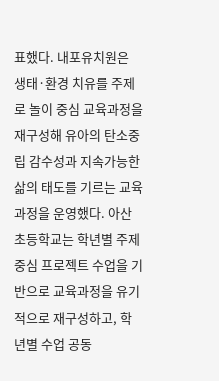표했다. 내포유치원은 생태·환경 치유를 주제로 놀이 중심 교육과정을 재구성해 유아의 탄소중립 감수성과 지속가능한 삶의 태도를 기르는 교육과정을 운영했다. 아산초등학교는 학년별 주제중심 프로젝트 수업을 기반으로 교육과정을 유기적으로 재구성하고, 학년별 수업 공동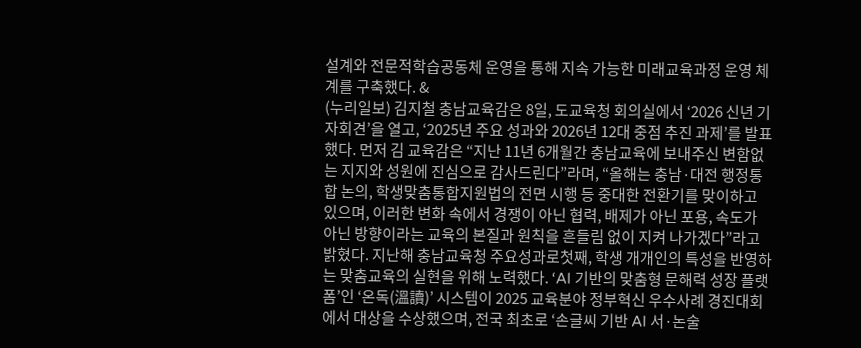설계와 전문적학습공동체 운영을 통해 지속 가능한 미래교육과정 운영 체계를 구축했다. &
(누리일보) 김지철 충남교육감은 8일, 도교육청 회의실에서 ‘2026 신년 기자회견’을 열고, ‘2025년 주요 성과와 2026년 12대 중점 추진 과제’를 발표했다. 먼저 김 교육감은 “지난 11년 6개월간 충남교육에 보내주신 변함없는 지지와 성원에 진심으로 감사드린다”라며, “올해는 충남·대전 행정통합 논의, 학생맞춤통합지원법의 전면 시행 등 중대한 전환기를 맞이하고 있으며, 이러한 변화 속에서 경쟁이 아닌 협력, 배제가 아닌 포용, 속도가 아닌 방향이라는 교육의 본질과 원칙을 흔들림 없이 지켜 나가겠다”라고 밝혔다. 지난해 충남교육청 주요성과로첫째, 학생 개개인의 특성을 반영하는 맞춤교육의 실현을 위해 노력했다. ‘AI 기반의 맞춤형 문해력 성장 플랫폼’인 ‘온독(溫讀)’ 시스템이 2025 교육분야 정부혁신 우수사례 경진대회에서 대상을 수상했으며, 전국 최초로 ‘손글씨 기반 AI 서·논술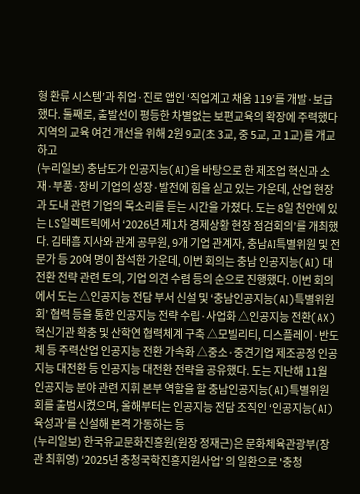형 환류 시스템’과 취업·진로 앱인 ‘직업계고 채움 119’를 개발·보급했다. 둘째로, 출발선이 평등한 차별없는 보편교육의 확장에 주력했다 지역의 교육 여건 개선을 위해 2원 9교(초 3교, 중 5교, 고 1교)를 개교하고
(누리일보) 충남도가 인공지능(AI)을 바탕으로 한 제조업 혁신과 소재·부품·장비 기업의 성장·발전에 힘을 싣고 있는 가운데, 산업 현장과 도내 관련 기업의 목소리를 듣는 시간을 가졌다. 도는 8일 천안에 있는 LS일렉트릭에서 ‘2026년 제1차 경제상황 현장 점검회의’를 개최했다. 김태흠 지사와 관계 공무원, 9개 기업 관계자, 충남AI특별위원 및 전문가 등 20여 명이 참석한 가운데, 이번 회의는 충남 인공지능(AI) 대전환 전략 관련 토의, 기업 의견 수렴 등의 순으로 진행했다. 이번 회의에서 도는 △인공지능 전담 부서 신설 및 ‘충남인공지능(AI)특별위원회’ 협력 등을 통한 인공지능 전략 수립·사업화 △인공지능 전환(AX) 혁신기관 확충 및 산학연 협력체계 구축 △모빌리티, 디스플레이·반도체 등 주력산업 인공지능 전환 가속화 △중소·중견기업 제조공정 인공지능 대전환 등 인공지능 대전환 전략을 공유했다. 도는 지난해 11월 인공지능 분야 관련 지휘 본부 역할을 할 충남인공지능(AI)특별위원회를 출범시켰으며, 올해부터는 인공지능 전담 조직인 ‘인공지능(AI)육성과’를 신설해 본격 가동하는 등
(누리일보) 한국유교문화진흥원(원장 정재근)은 문화체육관광부(장관 최휘영) ‘2025년 충청국학진흥지원사업’ 의 일환으로 '충청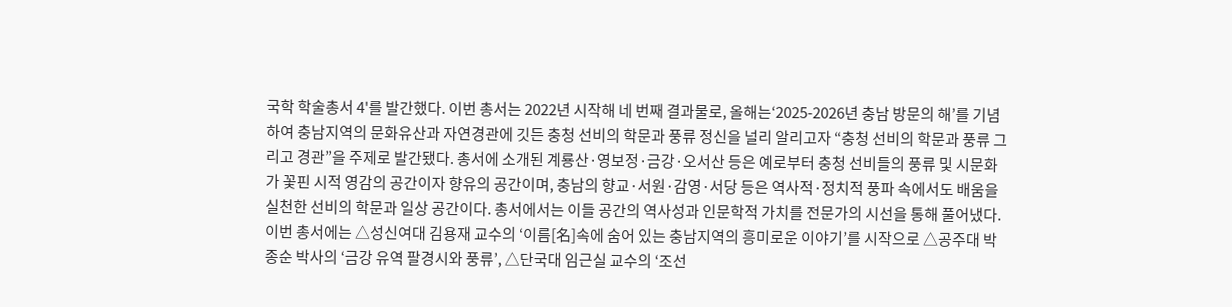국학 학술총서 4'를 발간했다. 이번 총서는 2022년 시작해 네 번째 결과물로, 올해는‘2025-2026년 충남 방문의 해’를 기념하여 충남지역의 문화유산과 자연경관에 깃든 충청 선비의 학문과 풍류 정신을 널리 알리고자 “충청 선비의 학문과 풍류 그리고 경관”을 주제로 발간됐다. 총서에 소개된 계룡산·영보정·금강·오서산 등은 예로부터 충청 선비들의 풍류 및 시문화가 꽃핀 시적 영감의 공간이자 향유의 공간이며, 충남의 향교·서원·감영·서당 등은 역사적·정치적 풍파 속에서도 배움을 실천한 선비의 학문과 일상 공간이다. 총서에서는 이들 공간의 역사성과 인문학적 가치를 전문가의 시선을 통해 풀어냈다. 이번 총서에는 △성신여대 김용재 교수의 ‘이름[名]속에 숨어 있는 충남지역의 흥미로운 이야기’를 시작으로 △공주대 박종순 박사의 ‘금강 유역 팔경시와 풍류’, △단국대 임근실 교수의 ‘조선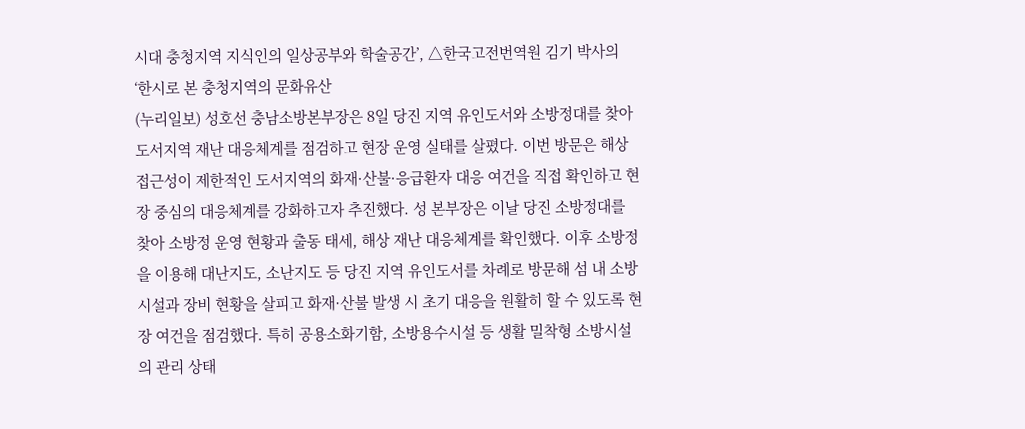시대 충청지역 지식인의 일상공부와 학술공간’, △한국고전번역원 김기 박사의 ‘한시로 본 충청지역의 문화유산
(누리일보) 성호선 충남소방본부장은 8일 당진 지역 유인도서와 소방정대를 찾아 도서지역 재난 대응체계를 점검하고 현장 운영 실태를 살폈다. 이번 방문은 해상 접근성이 제한적인 도서지역의 화재·산불·응급환자 대응 여건을 직접 확인하고 현장 중심의 대응체계를 강화하고자 추진했다. 성 본부장은 이날 당진 소방정대를 찾아 소방정 운영 현황과 출동 태세, 해상 재난 대응체계를 확인했다. 이후 소방정을 이용해 대난지도, 소난지도 등 당진 지역 유인도서를 차례로 방문해 섬 내 소방시설과 장비 현황을 살피고 화재·산불 발생 시 초기 대응을 원활히 할 수 있도록 현장 여건을 점검했다. 특히 공용소화기함, 소방용수시설 등 생활 밀착형 소방시설의 관리 상태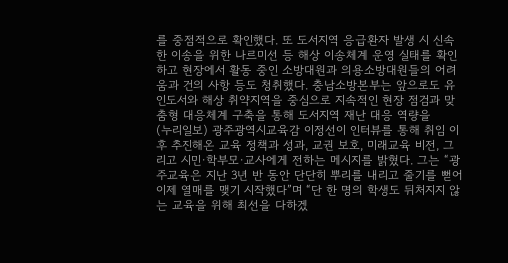를 중점적으로 확인했다. 또 도서지역 응급환자 발생 시 신속한 이송을 위한 나르미선 등 해상 이송체계 운영 실태를 확인하고 현장에서 활동 중인 소방대원과 의용소방대원들의 어려움과 건의 사항 등도 청취했다. 충남소방본부는 앞으로도 유인도서와 해상 취약지역을 중심으로 지속적인 현장 점검과 맞춤형 대응체계 구축을 통해 도서지역 재난 대응 역량을
(누리일보) 광주광역시교육감 이정선이 인터뷰를 통해 취임 이후 추진해온 교육 정책과 성과, 교권 보호, 미래교육 비전, 그리고 시민·학부모·교사에게 전하는 메시지를 밝혔다. 그는 “광주교육은 지난 3년 반 동안 단단히 뿌리를 내리고 줄기를 뻗어 이제 열매를 맺기 시작했다”며 “단 한 명의 학생도 뒤처지지 않는 교육을 위해 최선을 다하겠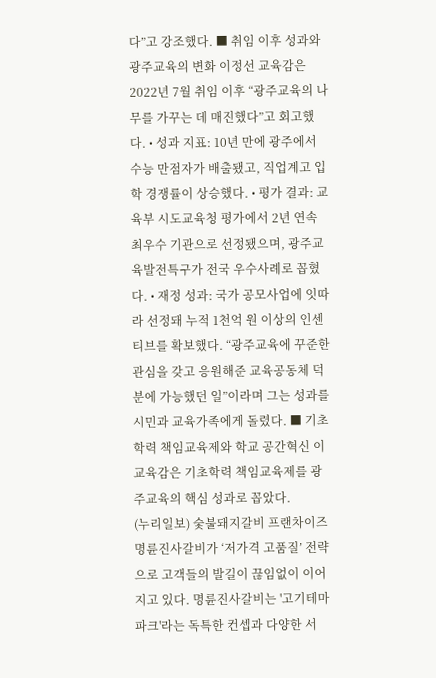다”고 강조했다. ■ 취임 이후 성과와 광주교육의 변화 이정선 교육감은 2022년 7월 취임 이후 “광주교육의 나무를 가꾸는 데 매진했다”고 회고했다. • 성과 지표: 10년 만에 광주에서 수능 만점자가 배출됐고, 직업계고 입학 경쟁률이 상승했다. • 평가 결과: 교육부 시도교육청 평가에서 2년 연속 최우수 기관으로 선정됐으며, 광주교육발전특구가 전국 우수사례로 꼽혔다. • 재정 성과: 국가 공모사업에 잇따라 선정돼 누적 1천억 원 이상의 인센티브를 확보했다. “광주교육에 꾸준한 관심을 갖고 응원해준 교육공동체 덕분에 가능했던 일”이라며 그는 성과를 시민과 교육가족에게 돌렸다. ■ 기초학력 책임교육제와 학교 공간혁신 이 교육감은 기초학력 책임교육제를 광주교육의 핵심 성과로 꼽았다.
(누리일보) 숯불돼지갈비 프랜차이즈 명륜진사갈비가 ‘저가격 고품질’ 전략으로 고객들의 발길이 끊임없이 이어지고 있다. 명륜진사갈비는 '고기테마파크'라는 독특한 컨셉과 다양한 서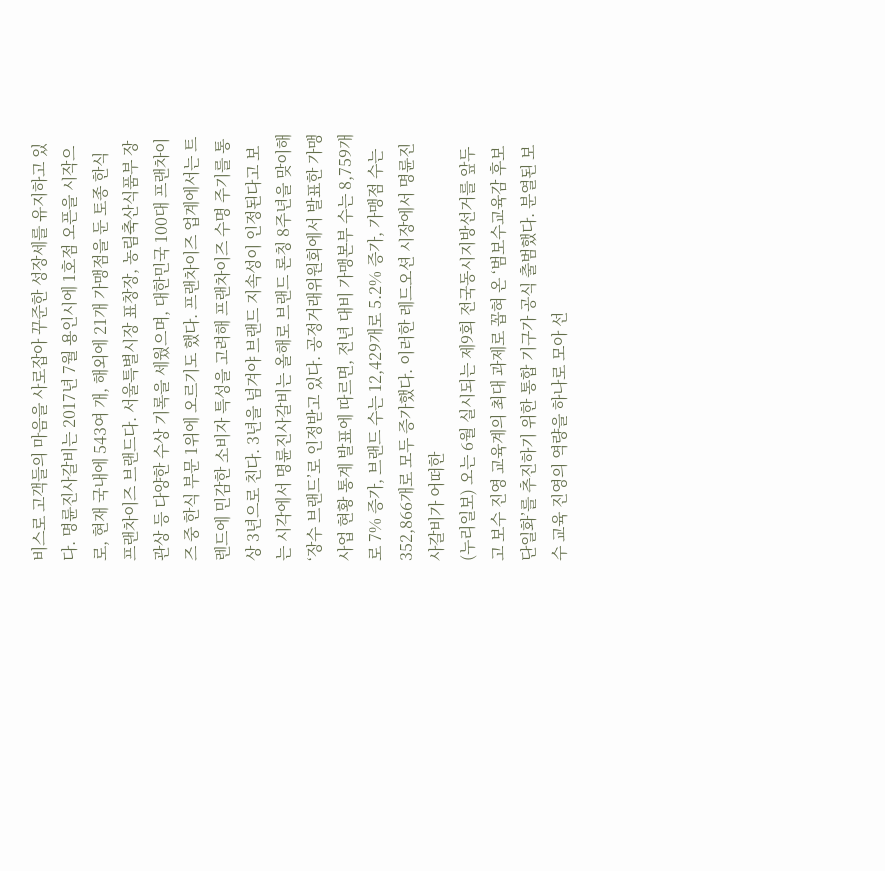비스로 고객들의 마음을 사로잡아 꾸준한 성장세를 유지하고 있다. 명륜진사갈비는 2017년 7월 용인시에 1호점 오픈을 시작으로, 현재 국내에 543여 개, 해외에 21개 가맹점을 둔 토종 한식 프랜차이즈 브랜드다. 서울특별시장 표창장, 농림축산식품부 장관상 등 다양한 수상 기록을 세웠으며, 대한민국 100대 프랜차이즈 중 한식 부문 1위에 오르기도 했다. 프랜차이즈 업계에서는 트렌드에 민감한 소비자 특성을 고려해 프랜차이즈 수명 주기를 통상 3년으로 친다. 3년을 넘겨야 브랜드 지속성이 인정된다고 보는 시각에서 명륜진사갈비는 올해로 브랜드 론칭 8주년을 맞이해 ‘장수 브랜드’로 인정받고 있다. 공정거래위원회에서 발표한 가맹사업 현황 통계 발표에 따르면, 전년 대비 가맹본부 수는 8,759개로 7% 증가, 브랜드 수는 12,429개로 5.2% 증가, 가맹점 수는 352,866개로 모두 증가했다. 이러한 레드오션 시장에서 명륜진사갈비가 어떠한
(누리일보) 오는 6월 실시되는 제9회 전국동시지방선거를 앞두고 보수 진영 교육계의 최대 과제로 꼽혀 온 ‘범보수교육감 후보 단일화’를 추진하기 위한 통합 기구가 공식 출범했다. 분열된 보수 교육 진영의 역량을 하나로 모아 선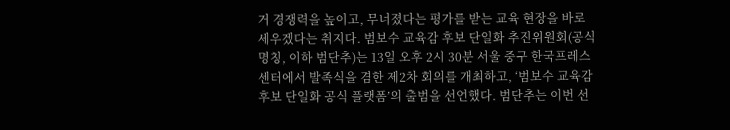거 경쟁력을 높이고, 무너졌다는 평가를 받는 교육 현장을 바로 세우겠다는 취지다. 범보수 교육감 후보 단일화 추진위원회(공식 명칭, 이하 범단추)는 13일 오후 2시 30분 서울 중구 한국프레스센터에서 발족식을 겸한 제2차 회의를 개최하고, ‘범보수 교육감 후보 단일화 공식 플랫폼’의 출범을 선언했다. 범단추는 이번 선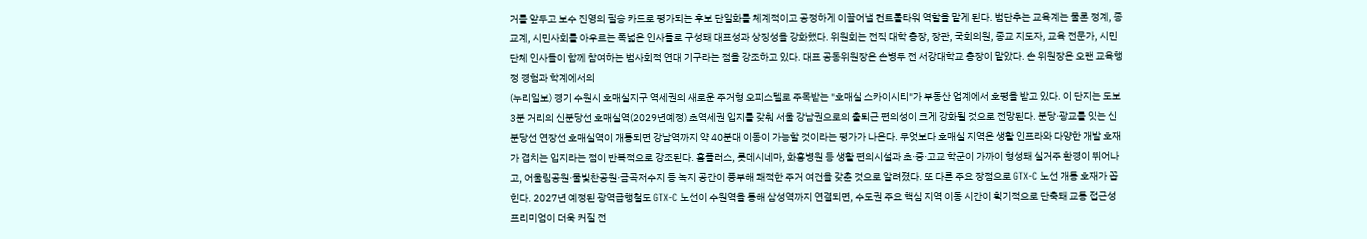거를 앞두고 보수 진영의 필승 카드로 평가되는 후보 단일화를 체계적이고 공정하게 이끌어낼 컨트롤타워 역할을 맡게 된다. 범단추는 교육계는 물론 정계, 종교계, 시민사회를 아우르는 폭넓은 인사들로 구성돼 대표성과 상징성을 강화했다. 위원회는 전직 대학 총장, 장관, 국회의원, 종교 지도자, 교육 전문가, 시민단체 인사들이 함께 참여하는 범사회적 연대 기구라는 점을 강조하고 있다. 대표 공동위원장은 손병두 전 서강대학교 총장이 맡았다. 손 위원장은 오랜 교육행정 경험과 학계에서의
(누리일보) 경기 수원시 호매실지구 역세권의 새로운 주거형 오피스텔로 주목받는 "호매실 스카이시티"가 부동산 업계에서 호평을 받고 있다. 이 단지는 도보 3분 거리의 신분당선 호매실역(2029년예정) 초역세권 입지를 갖춰 서울 강남권으로의 출퇴근 편의성이 크게 강화될 것으로 전망된다. 분당·광교를 잇는 신분당선 연장선 호매실역이 개통되면 강남역까지 약 40분대 이동이 가능할 것이라는 평가가 나온다. 무엇보다 호매실 지역은 생활 인프라와 다양한 개발 호재가 겹치는 입지라는 점이 반복적으로 강조된다. 홈플러스, 롯데시네마, 화홍병원 등 생활 편의시설과 초·중·고교 학군이 가까이 형성돼 실거주 환경이 뛰어나고, 어울림공원·물빛찬공원·금곡저수지 등 녹지 공간이 풍부해 쾌적한 주거 여건을 갖춘 것으로 알려졌다. 또 다른 주요 장점으로 GTX-C 노선 개통 호재가 꼽힌다. 2027년 예정된 광역급행철도 GTX-C 노선이 수원역을 통해 삼성역까지 연결되면, 수도권 주요 핵심 지역 이동 시간이 획기적으로 단축돼 교통 접근성 프리미엄이 더욱 커질 전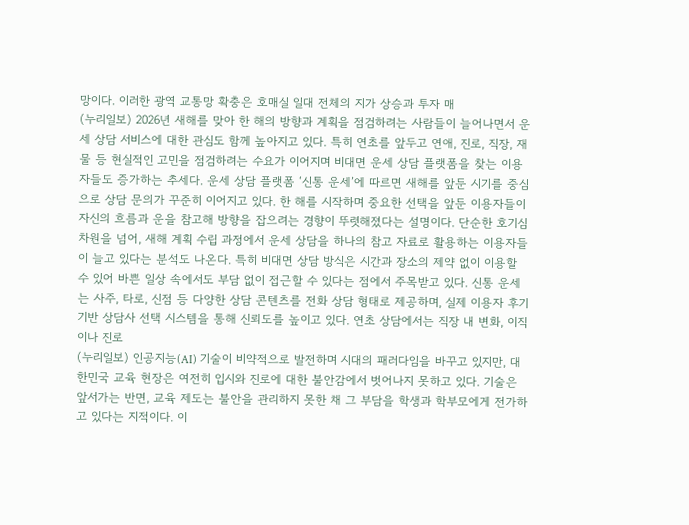망이다. 이러한 광역 교통망 확충은 호매실 일대 전체의 지가 상승과 투자 매
(누리일보) 2026년 새해를 맞아 한 해의 방향과 계획을 점검하려는 사람들이 늘어나면서 운세 상담 서비스에 대한 관심도 함께 높아지고 있다. 특히 연초를 앞두고 연애, 진로, 직장, 재물 등 현실적인 고민을 점검하려는 수요가 이어지며 비대면 운세 상담 플랫폼을 찾는 이용자들도 증가하는 추세다. 운세 상담 플랫폼 ‘신통 운세’에 따르면 새해를 앞둔 시기를 중심으로 상담 문의가 꾸준히 이어지고 있다. 한 해를 시작하며 중요한 선택을 앞둔 이용자들이 자신의 흐름과 운을 참고해 방향을 잡으려는 경향이 뚜렷해졌다는 설명이다. 단순한 호기심 차원을 넘어, 새해 계획 수립 과정에서 운세 상담을 하나의 참고 자료로 활용하는 이용자들이 늘고 있다는 분석도 나온다. 특히 비대면 상담 방식은 시간과 장소의 제약 없이 이용할 수 있어 바쁜 일상 속에서도 부담 없이 접근할 수 있다는 점에서 주목받고 있다. 신통 운세는 사주, 타로, 신점 등 다양한 상담 콘텐츠를 전화 상담 형태로 제공하며, 실제 이용자 후기 기반 상담사 선택 시스템을 통해 신뢰도를 높이고 있다. 연초 상담에서는 직장 내 변화, 이직이나 진로
(누리일보) 인공지능(AI) 기술이 비약적으로 발전하며 시대의 패러다임을 바꾸고 있지만, 대한민국 교육 현장은 여전히 입시와 진로에 대한 불안감에서 벗어나지 못하고 있다. 기술은 앞서가는 반면, 교육 제도는 불안을 관리하지 못한 채 그 부담을 학생과 학부모에게 전가하고 있다는 지적이다. 이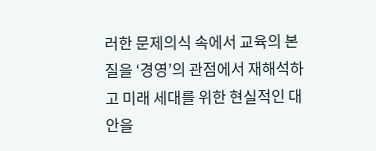러한 문제의식 속에서 교육의 본질을 ‘경영’의 관점에서 재해석하고 미래 세대를 위한 현실적인 대안을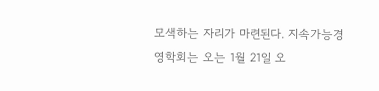모색하는 자리가 마련된다. 지속가능경영학회는 오는 1월 21일 오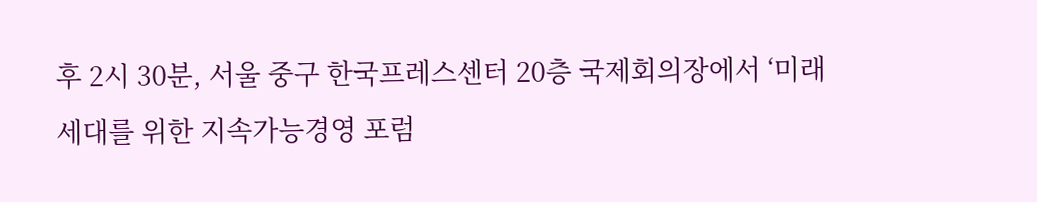후 2시 30분, 서울 중구 한국프레스센터 20층 국제회의장에서 ‘미래세대를 위한 지속가능경영 포럼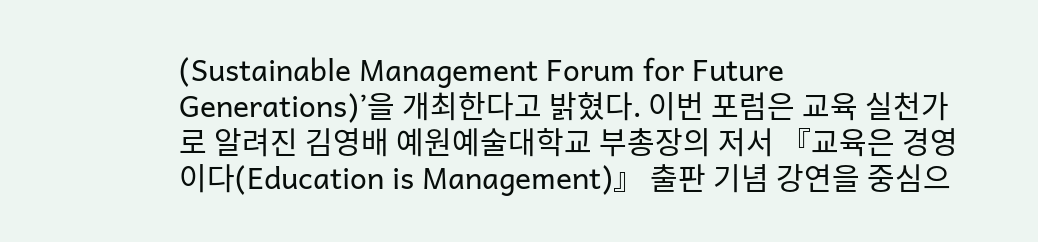(Sustainable Management Forum for Future Generations)’을 개최한다고 밝혔다. 이번 포럼은 교육 실천가로 알려진 김영배 예원예술대학교 부총장의 저서 『교육은 경영이다(Education is Management)』 출판 기념 강연을 중심으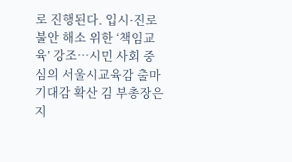로 진행된다. 입시·진로 불안 해소 위한 ‘책임교육’ 강조…시민 사회 중심의 서울시교육감 출마 기대감 확산 김 부총장은 지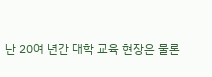난 20여 년간 대학 교육 현장은 물론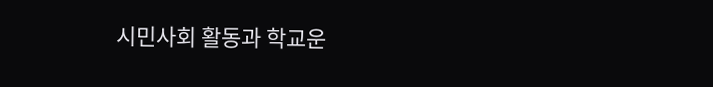시민사회 활동과 학교운